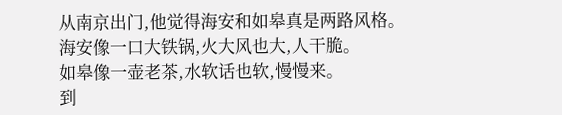从南京出门,他觉得海安和如皋真是两路风格。
海安像一口大铁锅,火大风也大,人干脆。
如皋像一壶老茶,水软话也软,慢慢来。
到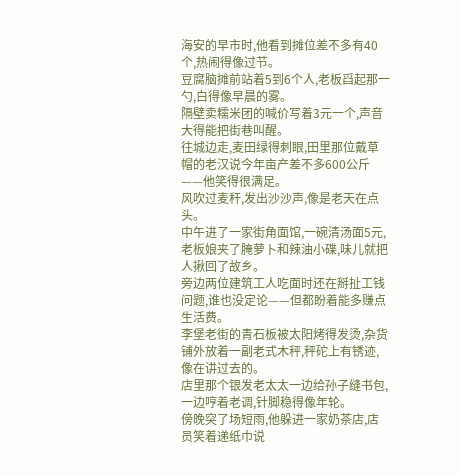海安的早市时,他看到摊位差不多有40个,热闹得像过节。
豆腐脑摊前站着5到6个人,老板舀起那一勺,白得像早晨的雾。
隔壁卖糯米团的喊价写着3元一个,声音大得能把街巷叫醒。
往城边走,麦田绿得刺眼,田里那位戴草帽的老汉说今年亩产差不多600公斤——他笑得很满足。
风吹过麦秆,发出沙沙声,像是老天在点头。
中午进了一家街角面馆,一碗清汤面5元,老板娘夹了腌萝卜和辣油小碟,味儿就把人揪回了故乡。
旁边两位建筑工人吃面时还在掰扯工钱问题,谁也没定论——但都盼着能多赚点生活费。
李堡老街的青石板被太阳烤得发烫,杂货铺外放着一副老式木秤,秤砣上有锈迹,像在讲过去的。
店里那个银发老太太一边给孙子缝书包,一边哼着老调,针脚稳得像年轮。
傍晚突了场短雨,他躲进一家奶茶店,店员笑着递纸巾说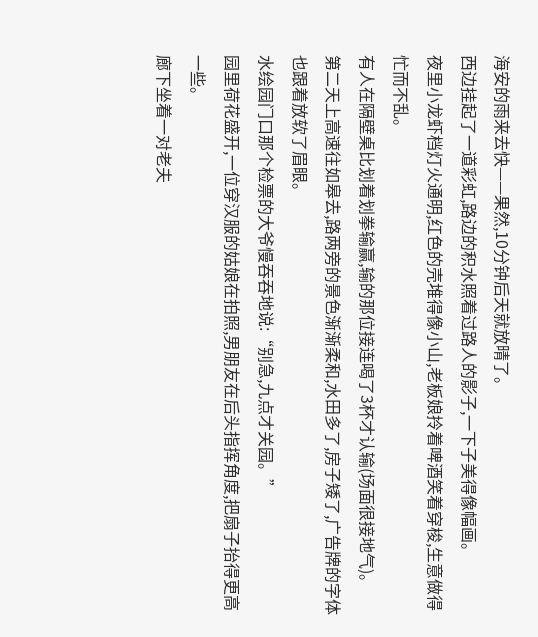海安的雨来去快——果然,10分钟后天就放晴了。
西边挂起了一道彩虹,路边的积水照着过路人的影子,一下子美得像幅画。
夜里小龙虾档灯火通明,红色的壳堆得像小山,老板娘拎着啤酒笑着穿梭,生意做得忙而不乱。
有人在隔壁桌比划着划拳输赢,输的那位接连喝了3杯才认输(场面很接地气)。
第二天上高速往如皋去,路两旁的景色渐渐柔和,水田多了,房子矮了,广告牌的字体也跟着放软了眉眼。
水绘园门口那个检票的大爷慢吞吞地说:“别急,九点才关园。”
园里荷花盛开,一位穿汉服的姑娘在拍照,男朋友在后头指挥角度,把扇子抬得更高一些。
廊下坐着一对老夫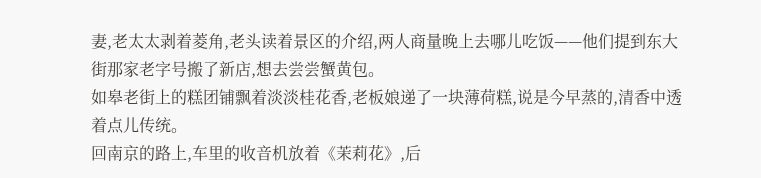妻,老太太剥着菱角,老头读着景区的介绍,两人商量晚上去哪儿吃饭——他们提到东大街那家老字号搬了新店,想去尝尝蟹黄包。
如皋老街上的糕团铺飘着淡淡桂花香,老板娘递了一块薄荷糕,说是今早蒸的,清香中透着点儿传统。
回南京的路上,车里的收音机放着《茉莉花》,后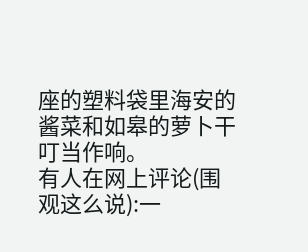座的塑料袋里海安的酱菜和如皋的萝卜干叮当作响。
有人在网上评论(围观这么说):一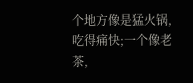个地方像是猛火锅,吃得痛快;一个像老茶,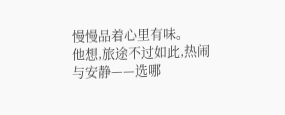慢慢品着心里有味。
他想,旅途不过如此,热闹与安静——选哪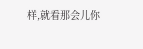样,就看那会儿你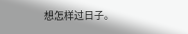想怎样过日子。